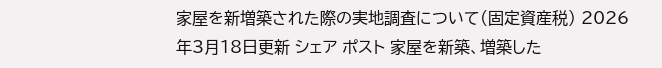家屋を新増築された際の実地調査について(固定資産税) 2026年3月18日更新 シェア ポスト 家屋を新築、増築した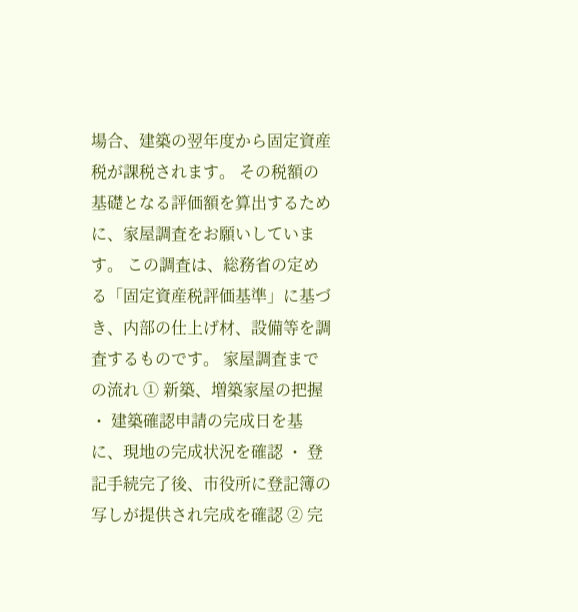場合、建築の翌年度から固定資産税が課税されます。 その税額の基礎となる評価額を算出するために、家屋調査をお願いしています。 この調査は、総務省の定める「固定資産税評価基準」に基づき、内部の仕上げ材、設備等を調査するものです。 家屋調査までの流れ ① 新築、増築家屋の把握 ・ 建築確認申請の完成日を基に、現地の完成状況を確認 ・ 登記手続完了後、市役所に登記簿の写しが提供され完成を確認 ② 完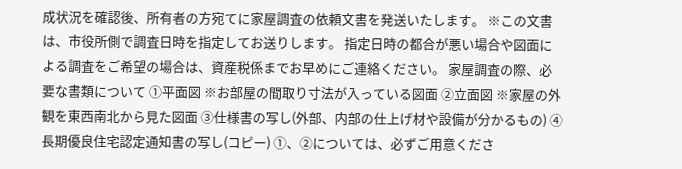成状況を確認後、所有者の方宛てに家屋調査の依頼文書を発送いたします。 ※この文書は、市役所側で調査日時を指定してお送りします。 指定日時の都合が悪い場合や図面による調査をご希望の場合は、資産税係までお早めにご連絡ください。 家屋調査の際、必要な書類について ①平面図 ※お部屋の間取り寸法が入っている図面 ②立面図 ※家屋の外観を東西南北から見た図面 ③仕様書の写し(外部、内部の仕上げ材や設備が分かるもの) ④長期優良住宅認定通知書の写し(コピー) ①、②については、必ずご用意くださ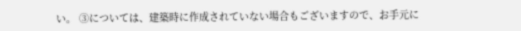い。 ③については、建築時に作成されていない場合もございますので、お手元に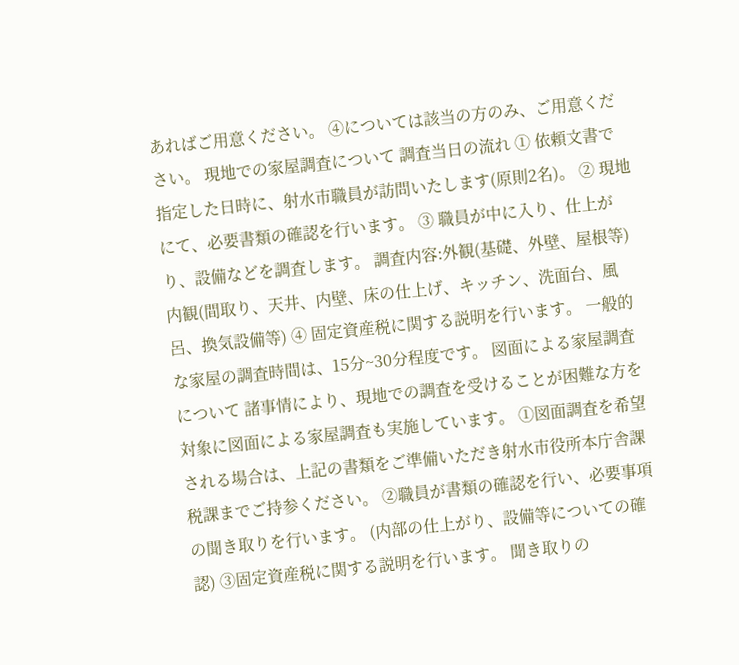あればご用意ください。 ④については該当の方のみ、ご用意ください。 現地での家屋調査について 調査当日の流れ ① 依頼文書で指定した日時に、射水市職員が訪問いたします(原則2名)。 ② 現地にて、必要書類の確認を行います。 ③ 職員が中に入り、仕上がり、設備などを調査します。 調査内容:外観(基礎、外壁、屋根等) 内観(間取り、天井、内壁、床の仕上げ、キッチン、洗面台、風呂、換気設備等) ④ 固定資産税に関する説明を行います。 一般的な家屋の調査時間は、15分~30分程度です。 図面による家屋調査について 諸事情により、現地での調査を受けることが困難な方を対象に図面による家屋調査も実施しています。 ①図面調査を希望される場合は、上記の書類をご準備いただき射水市役所本庁舎課税課までご持参ください。 ②職員が書類の確認を行い、必要事項の聞き取りを行います。 (内部の仕上がり、設備等についての確認) ③固定資産税に関する説明を行います。 聞き取りの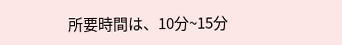所要時間は、10分~15分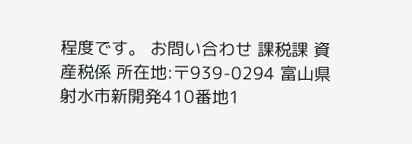程度です。 お問い合わせ 課税課 資産税係 所在地:〒939-0294 富山県射水市新開発410番地1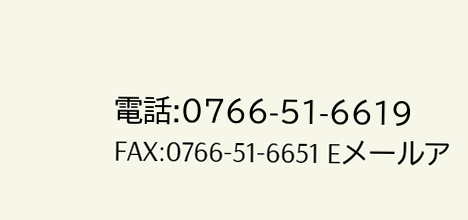電話:0766-51-6619 FAX:0766-51-6651 Eメールア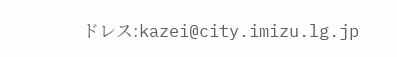ドレス:kazei@city.imizu.lg.jp